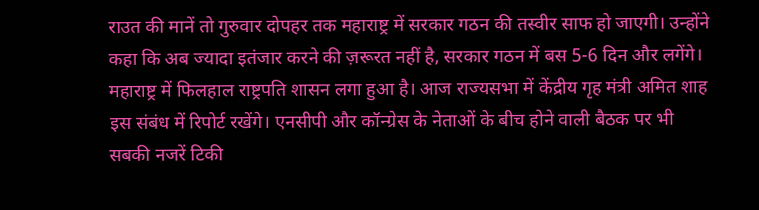राउत की मानें तो गुरुवार दोपहर तक महाराष्ट्र में सरकार गठन की तस्वीर साफ हो जाएगी। उन्होंने कहा कि अब ज्यादा इतंजार करने की ज़रूरत नहीं है, सरकार गठन में बस 5-6 दिन और लगेंगे।
महाराष्ट्र में फिलहाल राष्ट्रपति शासन लगा हुआ है। आज राज्यसभा में केंद्रीय गृह मंत्री अमित शाह इस संबंध में रिपोर्ट रखेंगे। एनसीपी और कॉन्ग्रेस के नेताओं के बीच होने वाली बैठक पर भी सबकी नजरें टिकी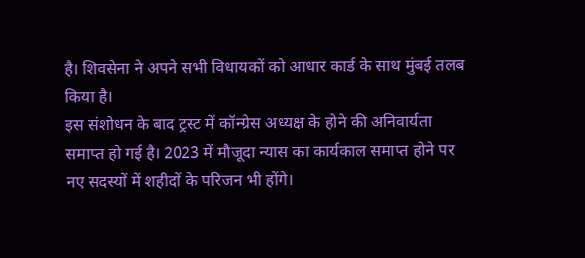है। शिवसेना ने अपने सभी विधायकों को आधार कार्ड के साथ मुंबई तलब किया है।
इस संशोधन के बाद ट्रस्ट में कॉन्ग्रेस अध्यक्ष के होने की अनिवार्यता समाप्त हो गई है। 2023 में मौजूदा न्यास का कार्यकाल समाप्त होने पर नए सदस्यों में शहीदों के परिजन भी होंगे।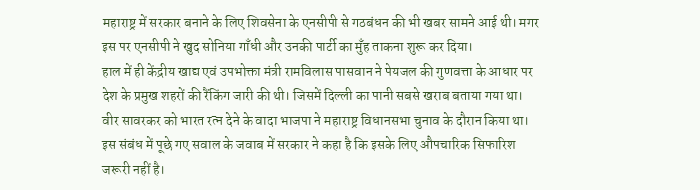महाराष्ट्र में सरकार बनाने के लिए शिवसेना के एनसीपी से गठबंधन की भी खबर सामने आई थी। मगर इस पर एनसीपी ने खुद सोनिया गाँधी और उनकी पार्टी का मुँह ताकना शुरू कर दिया।
हाल में ही केंद्रीय खाद्य एवं उपभोक्ता मंत्री रामविलास पासवान ने पेयजल की गुणवत्ता के आधार पर देश के प्रमुख शहरों की रैंकिंग जारी की थी। जिसमें दिल्ली का पानी सबसे खराब बताया गया था।
वीर सावरकर को भारत रत्न देने के वादा भाजपा ने महाराष्ट्र विधानसभा चुनाव के दौरान किया था। इस संबंध में पूछे गए सवाल के जवाब में सरकार ने कहा है कि इसके लिए औपचारिक सिफारिश जरूरी नहीं है।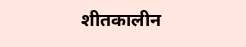शीतकालीन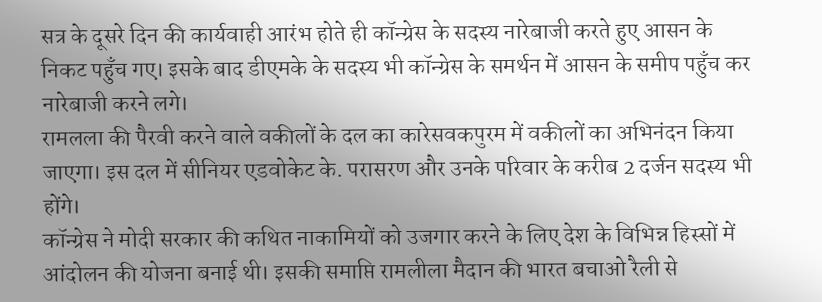सत्र के दूसरे दिन की कार्यवाही आरंभ होते ही कॉन्ग्रेस के सदस्य नारेबाजी करते हुए आसन के निकट पहुँच गए। इसके बाद डीएमके के सदस्य भी कॉन्ग्रेस के समर्थन में आसन के समीप पहुँच कर नारेबाजी करने लगे।
रामलला की पैरवी करने वाले वकीलों के दल का कारेसवकपुरम में वकीलों का अभिनंदन किया जाएगा। इस दल में सीनियर एडवोकेट के. परासरण और उनके परिवार के करीब 2 दर्जन सदस्य भी होंगे।
कॉन्ग्रेस ने मोदी सरकार की कथित नाकामियों को उजगार करने के लिए देश के विभिन्न हिस्सों में आंदोलन की योजना बनाई थी। इसकी समाप्ति रामलीला मैदान की भारत बचाओ रैली से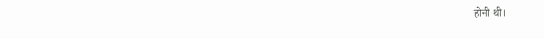होनी थी।